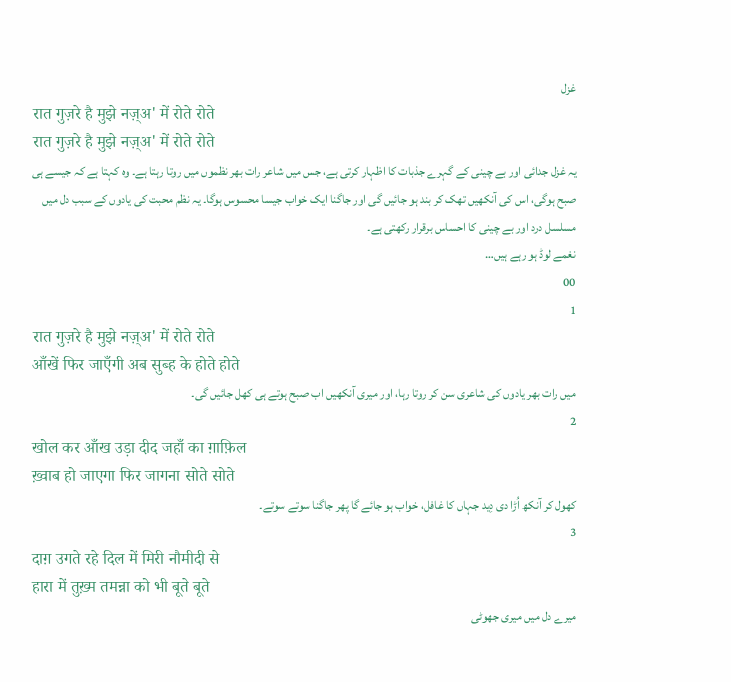غزل
रात गुज़रे है मुझे नज़्अ' में रोते रोते
रात गुज़रे है मुझे नज़्अ' में रोते रोते
یہ غزل جدائی اور بے چینی کے گہرے جذبات کا اظہار کرتی ہے، جس میں شاعر رات بھر نظموں میں روتا رہتا ہے۔ وہ کہتا ہے کہ جیسے ہی صبح ہوگی، اس کی آنکھیں تھک کر بند ہو جائیں گی اور جاگنا ایک خواب جیسا محسوس ہوگا۔ یہ نظم محبت کی یادوں کے سبب دل میں مسلسل درد اور بے چینی کا احساس برقرار رکھتی ہے۔
نغمے لوڈ ہو رہے ہیں…
00
1
रात गुज़रे है मुझे नज़्अ' में रोते रोते
आँखें फिर जाएँगी अब सुब्ह के होते होते
میں رات بھر یادوں کی شاعری سن کر روتا رہا، اور میری آنکھیں اب صبح ہوتے ہی کھل جائیں گی۔
2
खोल कर आँख उड़ा दीद जहाँ का ग़ाफ़िल
ख़्वाब हो जाएगा फिर जागना सोते सोते
کھول کر آنکھ اُڑا دی دِید جہاں کا غافل، خواب ہو جائے گا پھر جاگنا سوتے سوتے۔
3
दाग़ उगते रहे दिल में मिरी नौमीदी से
हारा में तुख़्म तमन्ना को भी बूते बूते
میرے دل میں میری جھوٹی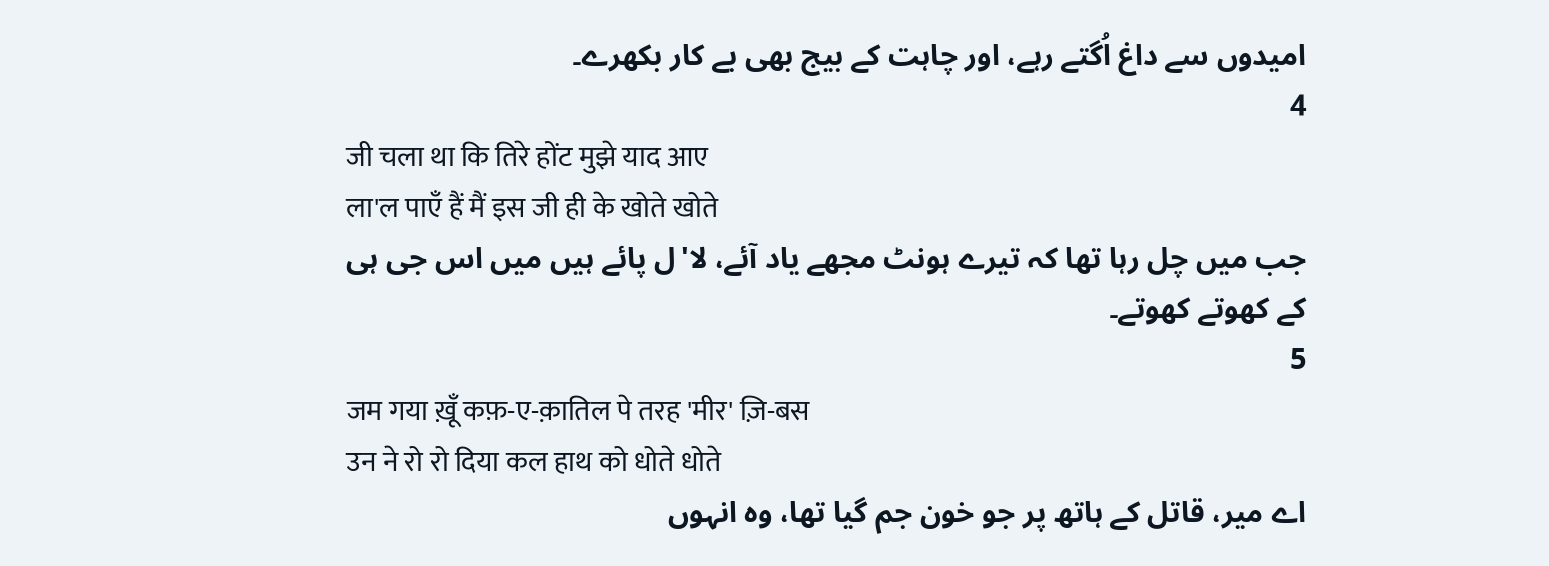امیدوں سے داغ اُگتے رہے، اور چاہت کے بیج بھی بے کار بکھرے۔
4
जी चला था कि तिरे होंट मुझे याद आए
ला'ल पाएँ हैं मैं इस जी ही के खोते खोते
جب میں چل رہا تھا کہ تیرے ہونٹ مجھے یاد آئے، لا'ل پائے ہیں میں اس جی ہی کے کھوتے کھوتے۔
5
जम गया ख़ूँ कफ़-ए-क़ातिल पे तरह 'मीर' ज़ि-बस
उन ने रो रो दिया कल हाथ को धोते धोते
اے میر، قاتل کے ہاتھ پر جو خون جم گیا تھا، وہ انہوں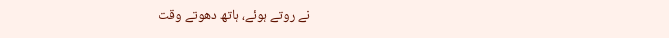نے روتے ہوئے، ہاتھ دھوتے وقت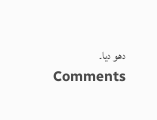دھو دیا۔
Comments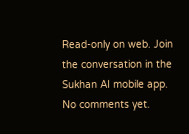Read-only on web. Join the conversation in the Sukhan AI mobile app.
No comments yet.